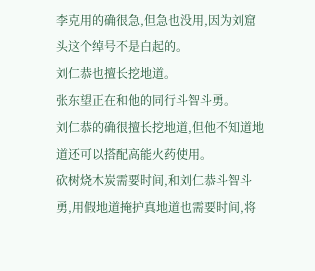李克用的确很急,但急也没用,因为刘窟头这个绰号不是白起的。
刘仁恭也擅长挖地道。
张东望正在和他的同行斗智斗勇。
刘仁恭的确很擅长挖地道,但他不知道地道还可以搭配高能火药使用。
砍树烧木炭需要时间,和刘仁恭斗智斗勇,用假地道掩护真地道也需要时间,将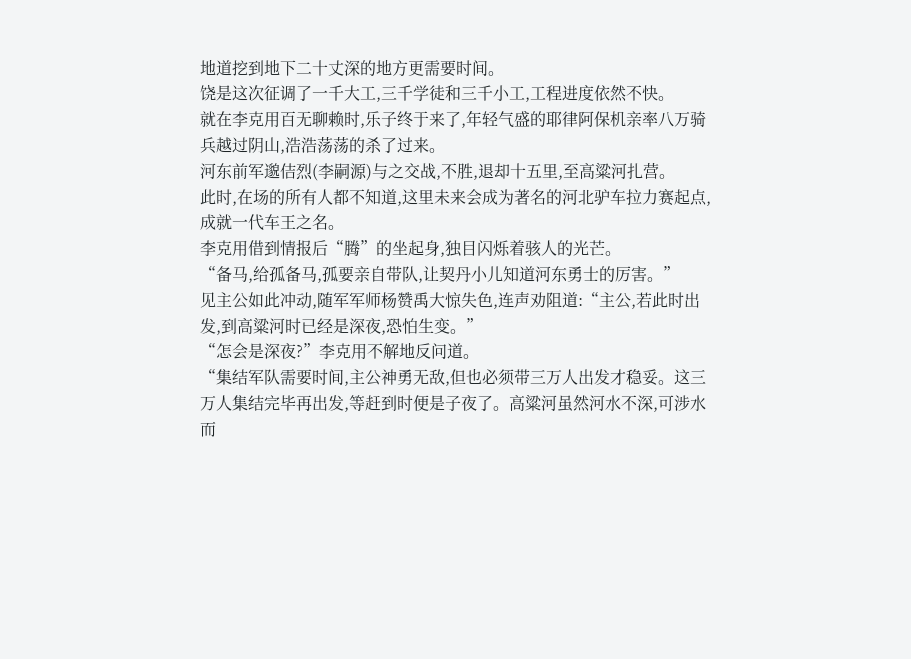地道挖到地下二十丈深的地方更需要时间。
饶是这次征调了一千大工,三千学徒和三千小工,工程进度依然不快。
就在李克用百无聊赖时,乐子终于来了,年轻气盛的耶律阿保机亲率八万骑兵越过阴山,浩浩荡荡的杀了过来。
河东前军邈佶烈(李嗣源)与之交战,不胜,退却十五里,至高粱河扎营。
此时,在场的所有人都不知道,这里未来会成为著名的河北驴车拉力赛起点,成就一代车王之名。
李克用借到情报后“腾”的坐起身,独目闪烁着骇人的光芒。
“备马,给孤备马,孤要亲自带队,让契丹小儿知道河东勇士的厉害。”
见主公如此冲动,随军军师杨赞禹大惊失色,连声劝阻道:“主公,若此时出发,到高粱河时已经是深夜,恐怕生变。”
“怎会是深夜?”李克用不解地反问道。
“集结军队需要时间,主公神勇无敌,但也必须带三万人出发才稳妥。这三万人集结完毕再出发,等赶到时便是子夜了。高粱河虽然河水不深,可涉水而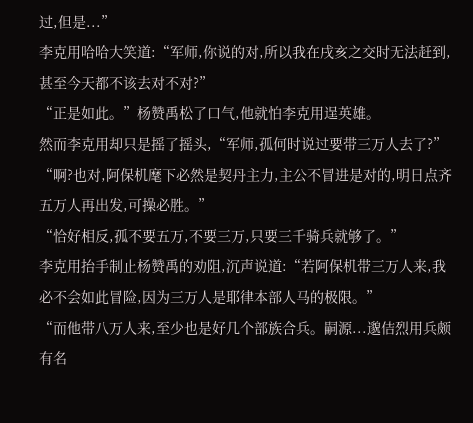过,但是...”
李克用哈哈大笑道:“军师,你说的对,所以我在戌亥之交时无法赶到,甚至今天都不该去对不对?”
“正是如此。”杨赞禹松了口气,他就怕李克用逞英雄。
然而李克用却只是摇了摇头,“军师,孤何时说过要带三万人去了?”
“啊?也对,阿保机麾下必然是契丹主力,主公不冒进是对的,明日点齐五万人再出发,可操必胜。”
“恰好相反,孤不要五万,不要三万,只要三千骑兵就够了。”
李克用抬手制止杨赞禹的劝阻,沉声说道:“若阿保机带三万人来,我必不会如此冒险,因为三万人是耶律本部人马的极限。”
“而他带八万人来,至少也是好几个部族合兵。嗣源...邈佶烈用兵颇有名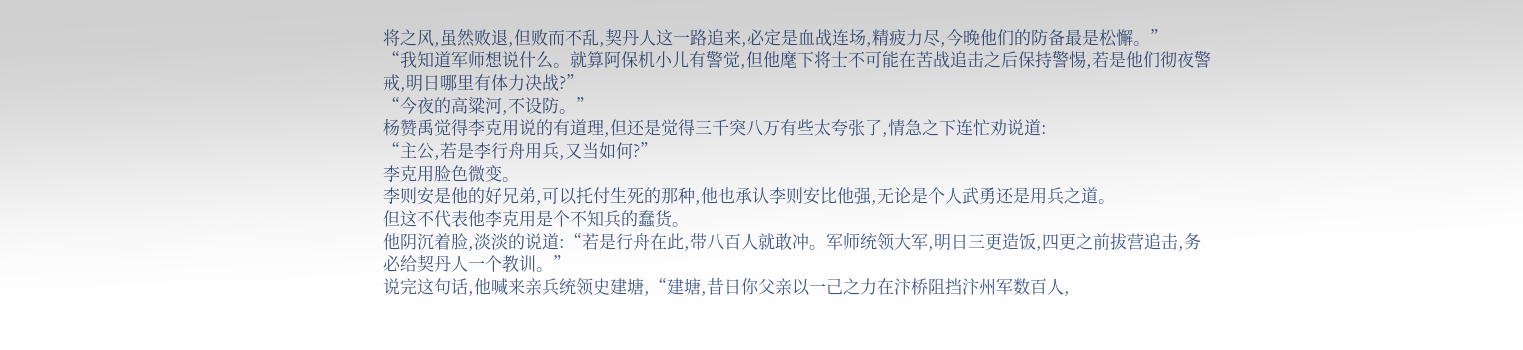将之风,虽然败退,但败而不乱,契丹人这一路追来,必定是血战连场,精疲力尽,今晚他们的防备最是松懈。”
“我知道军师想说什么。就算阿保机小儿有警觉,但他麾下将士不可能在苦战追击之后保持警惕,若是他们彻夜警戒,明日哪里有体力决战?”
“今夜的高粱河,不设防。”
杨赞禹觉得李克用说的有道理,但还是觉得三千突八万有些太夸张了,情急之下连忙劝说道:
“主公,若是李行舟用兵,又当如何?”
李克用脸色微变。
李则安是他的好兄弟,可以托付生死的那种,他也承认李则安比他强,无论是个人武勇还是用兵之道。
但这不代表他李克用是个不知兵的蠢货。
他阴沉着脸,淡淡的说道:“若是行舟在此,带八百人就敢冲。军师统领大军,明日三更造饭,四更之前拔营追击,务必给契丹人一个教训。”
说完这句话,他喊来亲兵统领史建塘,“建塘,昔日你父亲以一己之力在汴桥阻挡汴州军数百人,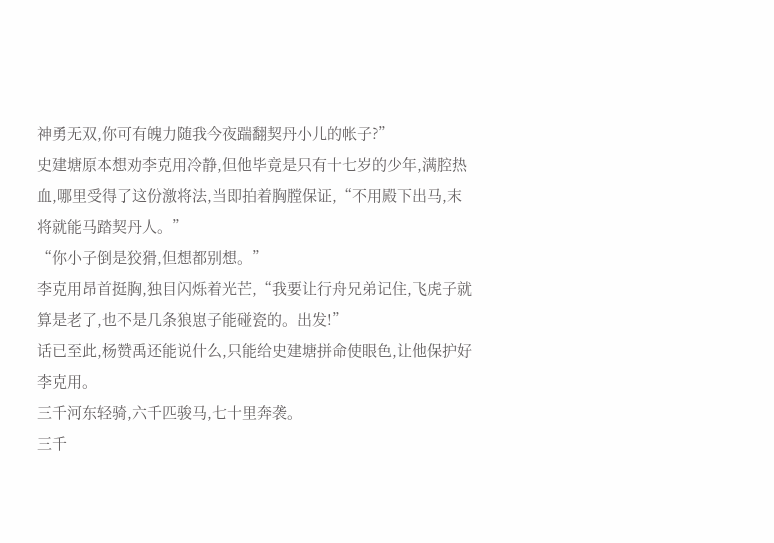神勇无双,你可有魄力随我今夜踹翻契丹小儿的帐子?”
史建塘原本想劝李克用冷静,但他毕竟是只有十七岁的少年,满腔热血,哪里受得了这份激将法,当即拍着胸膛保证,“不用殿下出马,末将就能马踏契丹人。”
“你小子倒是狡猾,但想都别想。”
李克用昂首挺胸,独目闪烁着光芒,“我要让行舟兄弟记住,飞虎子就算是老了,也不是几条狼崽子能碰瓷的。出发!”
话已至此,杨赞禹还能说什么,只能给史建塘拼命使眼色,让他保护好李克用。
三千河东轻骑,六千匹骏马,七十里奔袭。
三千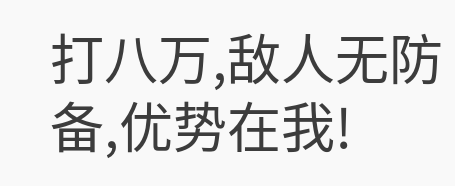打八万,敌人无防备,优势在我!